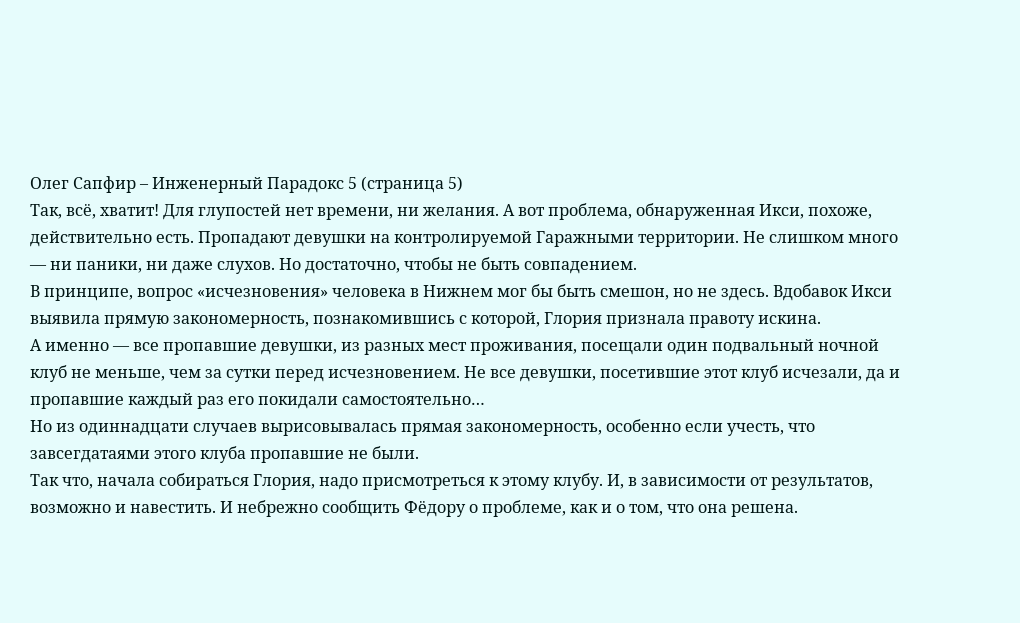Олег Сапфир – Инженерный Парадокс 5 (страница 5)
Так, всё, хватит! Для глупостей нет времени, ни желания. А вот проблема, обнаруженная Икси, похоже, действительно есть. Пропадают девушки на контролируемой Гаражными территории. Не слишком много — ни паники, ни даже слухов. Но достаточно, чтобы не быть совпадением.
В принципе, вопрос «исчезновения» человека в Нижнем мог бы быть смешон, но не здесь. Вдобавок Икси выявила прямую закономерность, познакомившись с которой, Глория признала правоту искина.
А именно — все пропавшие девушки, из разных мест проживания, посещали один подвальный ночной клуб не меньше, чем за сутки перед исчезновением. Не все девушки, посетившие этот клуб исчезали, да и пропавшие каждый раз его покидали самостоятельно…
Но из одиннадцати случаев вырисовывалась прямая закономерность, особенно если учесть, что завсегдатаями этого клуба пропавшие не были.
Так что, начала собираться Глория, надо присмотреться к этому клубу. И, в зависимости от результатов, возможно и навестить. И небрежно сообщить Фёдору о проблеме, как и о том, что она решена.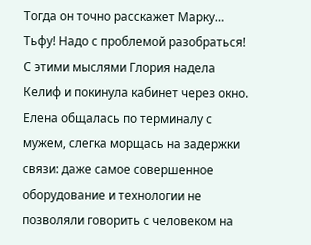Тогда он точно расскажет Марку…
Тьфу! Надо с проблемой разобраться! С этими мыслями Глория надела Келиф и покинула кабинет через окно.
Елена общалась по терминалу с мужем, слегка морщась на задержки связи: даже самое совершенное оборудование и технологии не позволяли говорить с человеком на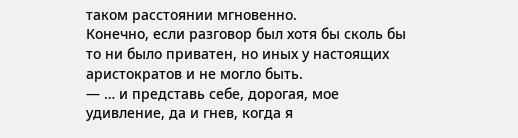таком расстоянии мгновенно.
Конечно, если разговор был хотя бы сколь бы то ни было приватен, но иных у настоящих аристократов и не могло быть.
— … и представь себе, дорогая, мое удивление, да и гнев, когда я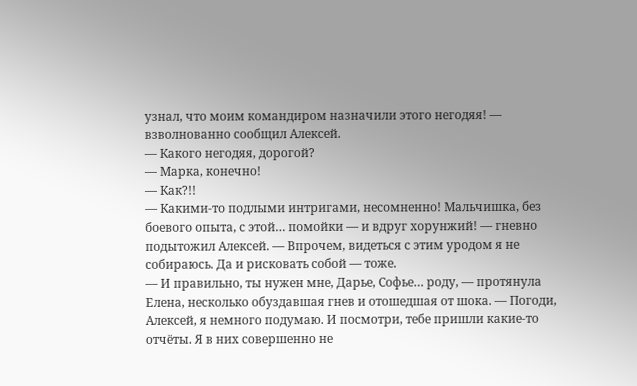узнал, что моим командиром назначили этого негодяя! — взволнованно сообщил Алексей.
— Какого негодяя, дорогой?
— Марка, конечно!
— Как?!!
— Какими-то подлыми интригами, несомненно! Мальчишка, без боевого опыта, с этой… помойки — и вдруг хорунжий! — гневно подытожил Алексей. — Впрочем, видеться с этим уродом я не собираюсь. Да и рисковать собой — тоже.
— И правильно, ты нужен мне, Дарье, Софье… роду, — протянула Елена, несколько обуздавшая гнев и отошедшая от шока. — Погоди, Алексей, я немного подумаю. И посмотри, тебе пришли какие-то отчёты. Я в них совершенно не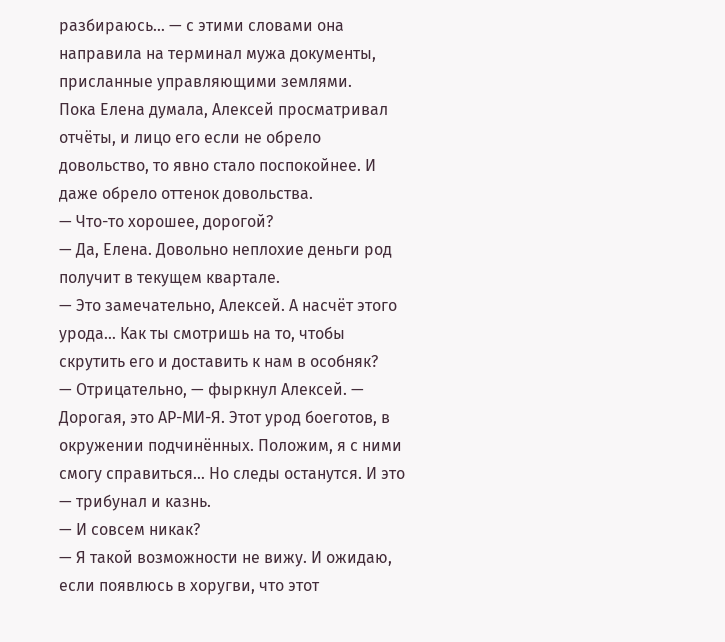разбираюсь… — с этими словами она направила на терминал мужа документы, присланные управляющими землями.
Пока Елена думала, Алексей просматривал отчёты, и лицо его если не обрело довольство, то явно стало поспокойнее. И даже обрело оттенок довольства.
— Что-то хорошее, дорогой?
— Да, Елена. Довольно неплохие деньги род получит в текущем квартале.
— Это замечательно, Алексей. А насчёт этого урода… Как ты смотришь на то, чтобы скрутить его и доставить к нам в особняк?
— Отрицательно, — фыркнул Алексей. — Дорогая, это АР-МИ-Я. Этот урод боеготов, в окружении подчинённых. Положим, я с ними смогу справиться… Но следы останутся. И это — трибунал и казнь.
— И совсем никак?
— Я такой возможности не вижу. И ожидаю, если появлюсь в хоругви, что этот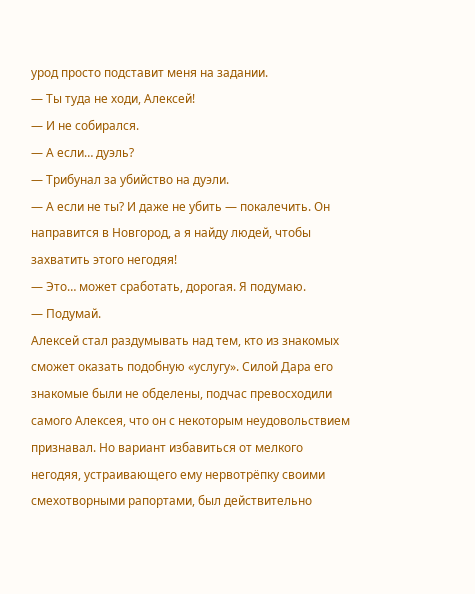урод просто подставит меня на задании.
— Ты туда не ходи, Алексей!
— И не собирался.
— А если… дуэль?
— Трибунал за убийство на дуэли.
— А если не ты? И даже не убить — покалечить. Он направится в Новгород, а я найду людей, чтобы захватить этого негодяя!
— Это… может сработать, дорогая. Я подумаю.
— Подумай.
Алексей стал раздумывать над тем, кто из знакомых сможет оказать подобную «услугу». Силой Дара его знакомые были не обделены, подчас превосходили самого Алексея, что он с некоторым неудовольствием признавал. Но вариант избавиться от мелкого негодяя, устраивающего ему нервотрёпку своими смехотворными рапортами, был действительно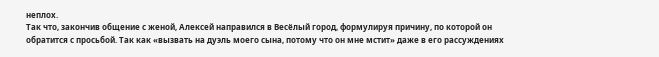неплох.
Так что, закончив общение с женой, Алексей направился в Весёлый город, формулируя причину, по которой он обратится с просьбой. Так как «вызвать на дуэль моего сына, потому что он мне мстит» даже в его рассуждениях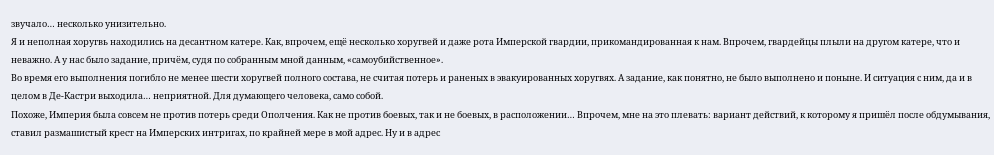звучало… несколько унизительно.
Я и неполная хоругвь находились на десантном катере. Как, впрочем, ещё несколько хоругвей и даже рота Имперской гвардии, прикомандированная к нам. Впрочем, гвардейцы плыли на другом катере, что и неважно. А у нас было задание, причём, судя по собранным мной данным, «самоубийственное».
Во время его выполнения погибло не менее шести хоругвей полного состава, не считая потерь и раненых в эвакуированных хоругвях. А задание, как понятно, не было выполнено и поныне. И ситуация с ним, да и в целом в Де-Кастри выходила… неприятной. Для думающего человека, само собой.
Похоже, Империя была совсем не против потерь среди Ополчения. Как не против боевых, так и не боевых, в расположении… Впрочем, мне на это плевать: вариант действий, к которому я пришёл после обдумывания, ставил размашистый крест на Имперских интригах, по крайней мере в мой адрес. Ну и в адрес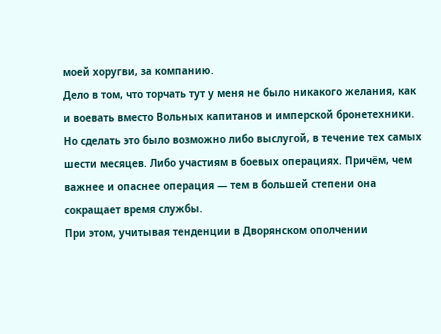моей хоругви, за компанию.
Дело в том, что торчать тут у меня не было никакого желания, как и воевать вместо Вольных капитанов и имперской бронетехники. Но сделать это было возможно либо выслугой, в течение тех самых шести месяцев. Либо участиям в боевых операциях. Причём, чем важнее и опаснее операция — тем в большей степени она сокращает время службы.
При этом, учитывая тенденции в Дворянском ополчении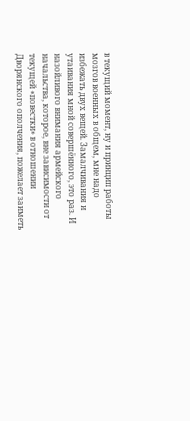в текущий момент, ну и принцип работы мозгов военных в общем, мне надо избежать двух вещей. Замалчивания и утаивания мной совершённого, это раз. И назойливого внимания армейского начальства, которое, вне зависимости от текущей «повестки» в отношении Дворянского ополчения, пожелает заиметь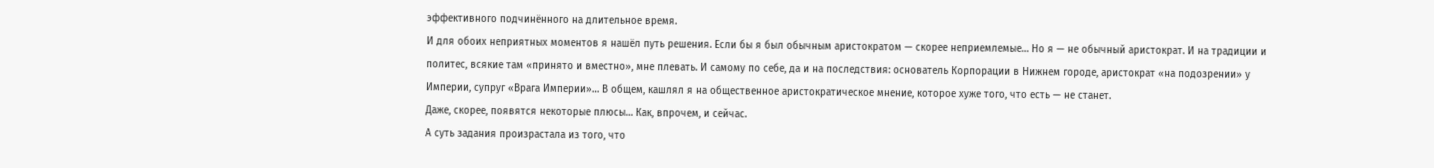эффективного подчинённого на длительное время.
И для обоих неприятных моментов я нашёл путь решения. Если бы я был обычным аристократом — скорее неприемлемые… Но я — не обычный аристократ. И на традиции и политес, всякие там «принято и вместно», мне плевать. И самому по себе, да и на последствия: основатель Корпорации в Нижнем городе, аристократ «на подозрении» у Империи, супруг «Врага Империи»… В общем, кашлял я на общественное аристократическое мнение, которое хуже того, что есть — не станет.
Даже, скорее, появятся некоторые плюсы… Как, впрочем, и сейчас.
А суть задания произрастала из того, что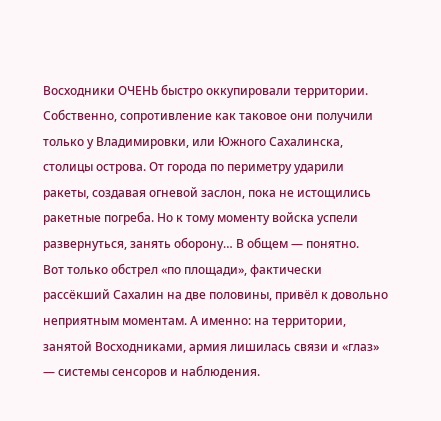Восходники ОЧЕНЬ быстро оккупировали территории. Собственно, сопротивление как таковое они получили только у Владимировки, или Южного Сахалинска, столицы острова. От города по периметру ударили ракеты, создавая огневой заслон, пока не истощились ракетные погреба. Но к тому моменту войска успели развернуться, занять оборону… В общем — понятно.
Вот только обстрел «по площади», фактически рассёкший Сахалин на две половины, привёл к довольно неприятным моментам. А именно: на территории, занятой Восходниками, армия лишилась связи и «глаз» — системы сенсоров и наблюдения.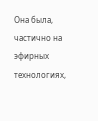Она была, частично на эфирных технологиях,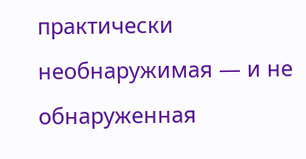практически необнаружимая — и не обнаруженная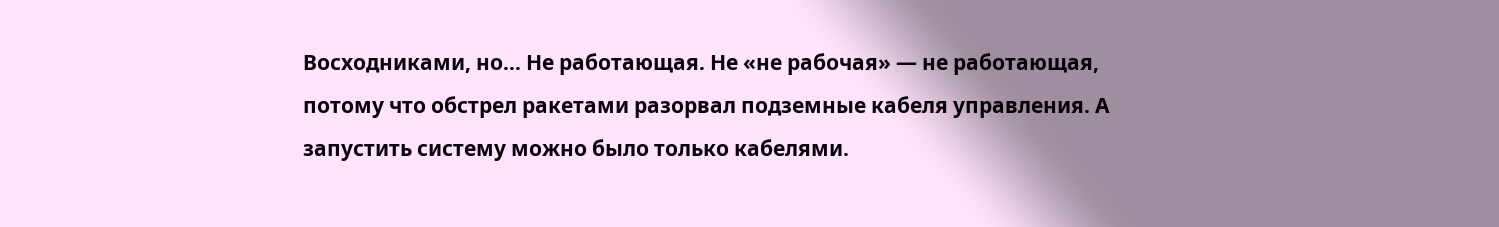Восходниками, но… Не работающая. Не «не рабочая» — не работающая, потому что обстрел ракетами разорвал подземные кабеля управления. А запустить систему можно было только кабелями.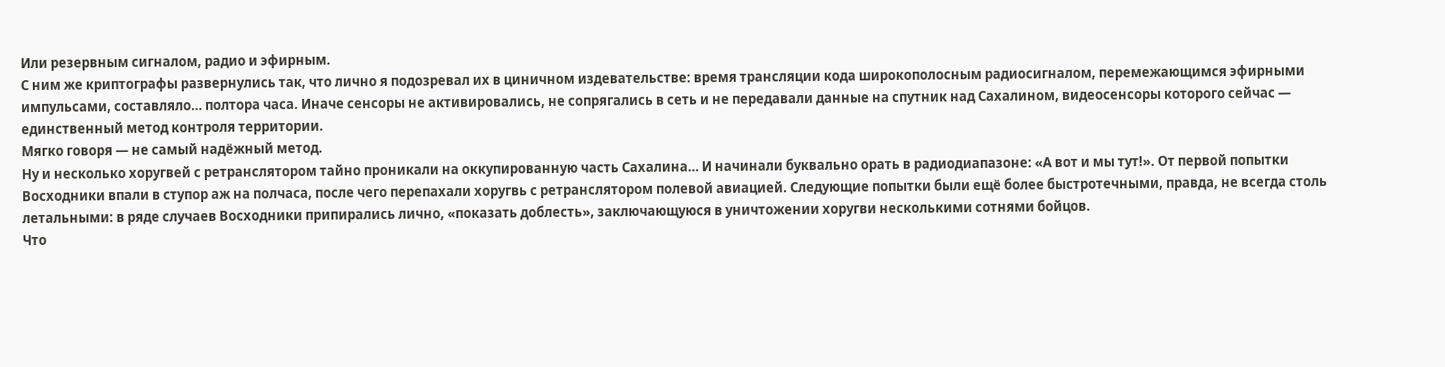Или резервным сигналом, радио и эфирным.
С ним же криптографы развернулись так, что лично я подозревал их в циничном издевательстве: время трансляции кода широкополосным радиосигналом, перемежающимся эфирными импульсами, составляло… полтора часа. Иначе сенсоры не активировались, не сопрягались в сеть и не передавали данные на спутник над Сахалином, видеосенсоры которого сейчас — единственный метод контроля территории.
Мягко говоря — не самый надёжный метод.
Ну и несколько хоругвей с ретранслятором тайно проникали на оккупированную часть Сахалина… И начинали буквально орать в радиодиапазоне: «А вот и мы тут!». От первой попытки Восходники впали в ступор аж на полчаса, после чего перепахали хоругвь с ретранслятором полевой авиацией. Следующие попытки были ещё более быстротечными, правда, не всегда столь летальными: в ряде случаев Восходники припирались лично, «показать доблесть», заключающуюся в уничтожении хоругви несколькими сотнями бойцов.
Что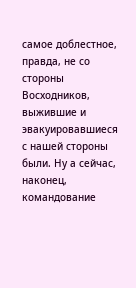самое доблестное, правда, не со стороны Восходников, выжившие и эвакуировавшиеся с нашей стороны были. Ну а сейчас, наконец, командование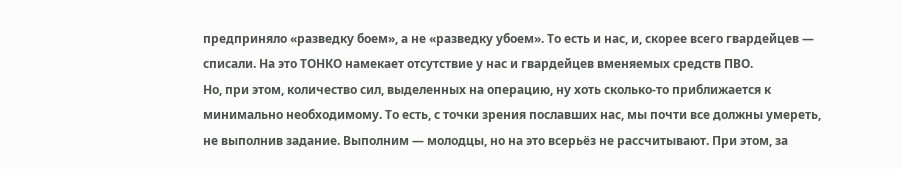предприняло «разведку боем», а не «разведку убоем». То есть и нас, и, скорее всего гвардейцев — списали. На это ТОНКО намекает отсутствие у нас и гвардейцев вменяемых средств ПВО.
Но, при этом, количество сил, выделенных на операцию, ну хоть сколько-то приближается к минимально необходимому. То есть, с точки зрения пославших нас, мы почти все должны умереть, не выполнив задание. Выполним — молодцы, но на это всерьёз не рассчитывают. При этом, за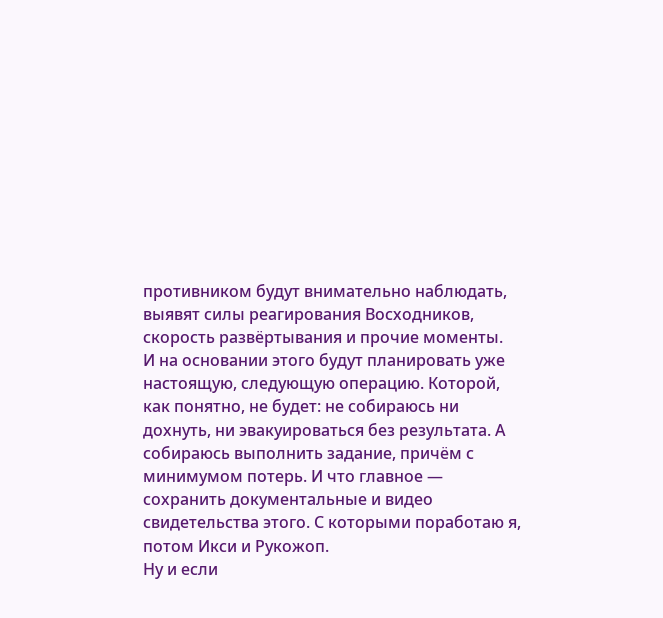противником будут внимательно наблюдать, выявят силы реагирования Восходников, скорость развёртывания и прочие моменты.
И на основании этого будут планировать уже настоящую, следующую операцию. Которой, как понятно, не будет: не собираюсь ни дохнуть, ни эвакуироваться без результата. А собираюсь выполнить задание, причём с минимумом потерь. И что главное — сохранить документальные и видео свидетельства этого. С которыми поработаю я, потом Икси и Рукожоп.
Ну и если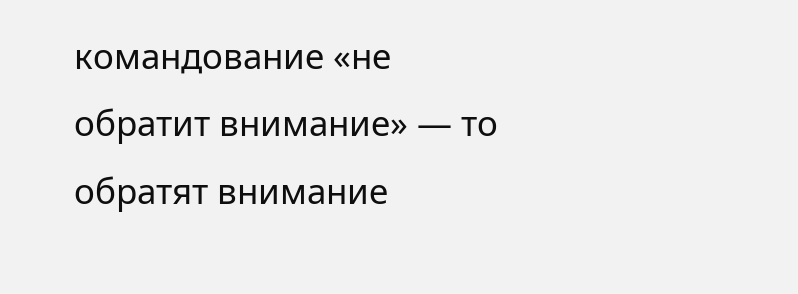командование «не обратит внимание» — то обратят внимание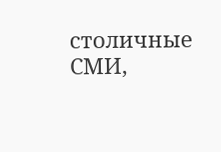столичные СМИ,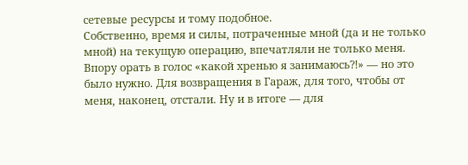сетевые ресурсы и тому подобное.
Собственно, время и силы, потраченные мной (да и не только мной) на текущую операцию, впечатляли не только меня. Впору орать в голос «какой хренью я занимаюсь⁈» — но это было нужно. Для возвращения в Гараж, для того, чтобы от меня, наконец, отстали. Ну и в итоге — для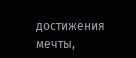достижения мечты,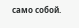само собой.